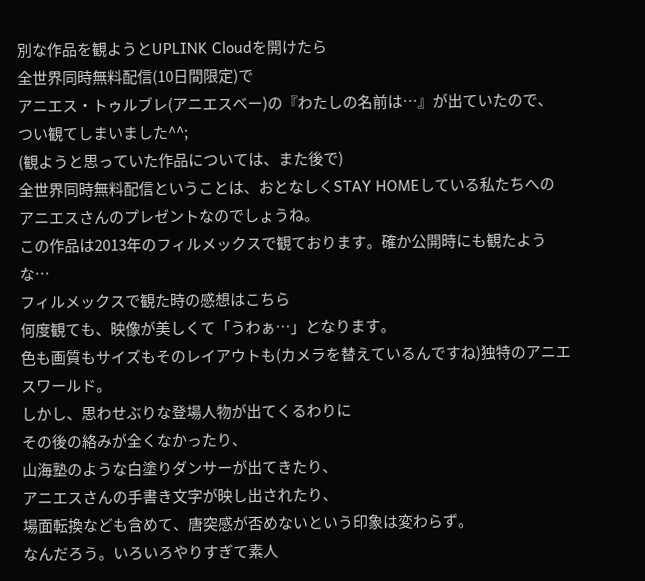別な作品を観ようとUPLINK Cloudを開けたら
全世界同時無料配信(10日間限定)で
アニエス・トゥルブレ(アニエスベー)の『わたしの名前は…』が出ていたので、
つい観てしまいました^^;
(観ようと思っていた作品については、また後で)
全世界同時無料配信ということは、おとなしくSTAY HOMEしている私たちへの
アニエスさんのプレゼントなのでしょうね。
この作品は2013年のフィルメックスで観ております。確か公開時にも観たような…
フィルメックスで観た時の感想はこちら
何度観ても、映像が美しくて「うわぁ…」となります。
色も画質もサイズもそのレイアウトも(カメラを替えているんですね)独特のアニエスワールド。
しかし、思わせぶりな登場人物が出てくるわりに
その後の絡みが全くなかったり、
山海塾のような白塗りダンサーが出てきたり、
アニエスさんの手書き文字が映し出されたり、
場面転換なども含めて、唐突感が否めないという印象は変わらず。
なんだろう。いろいろやりすぎて素人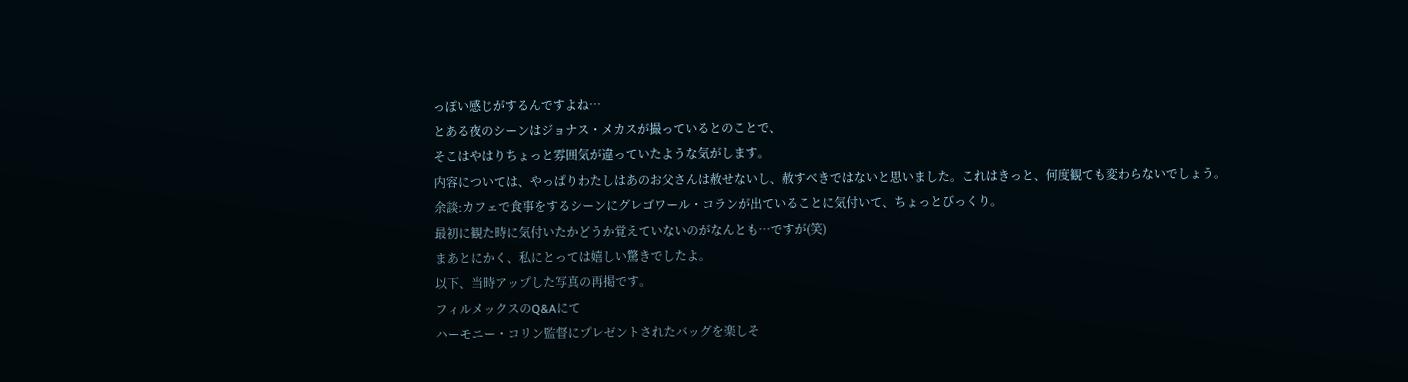っぽい感じがするんですよね…
とある夜のシーンはジョナス・メカスが撮っているとのことで、
そこはやはりちょっと雰囲気が違っていたような気がします。
内容については、やっぱりわたしはあのお父さんは赦せないし、赦すべきではないと思いました。これはきっと、何度観ても変わらないでしょう。
余談:カフェで食事をするシーンにグレゴワール・コランが出ていることに気付いて、ちょっとびっくり。
最初に観た時に気付いたかどうか覚えていないのがなんとも…ですが(笑)
まあとにかく、私にとっては嬉しい驚きでしたよ。
以下、当時アップした写真の再掲です。
フィルメックスのQ&Aにて
ハーモニー・コリン監督にプレゼントされたバッグを楽しそ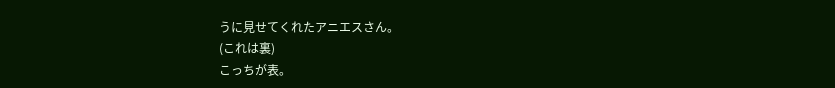うに見せてくれたアニエスさん。
(これは裏)
こっちが表。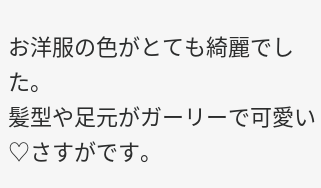お洋服の色がとても綺麗でした。
髪型や足元がガーリーで可愛い♡さすがです。